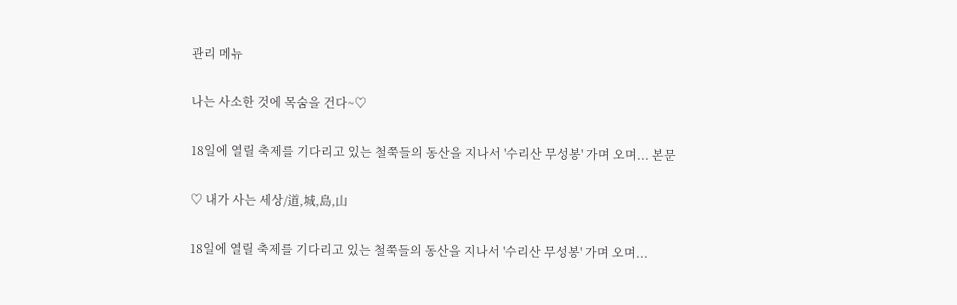관리 메뉴

나는 사소한 것에 목숨을 건다~♡

18일에 열릴 축제를 기다리고 있는 철쭉들의 동산을 지나서 '수리산 무성봉' 가며 오며... 본문

♡ 내가 사는 세상/道,城,島,山

18일에 열릴 축제를 기다리고 있는 철쭉들의 동산을 지나서 '수리산 무성봉' 가며 오며...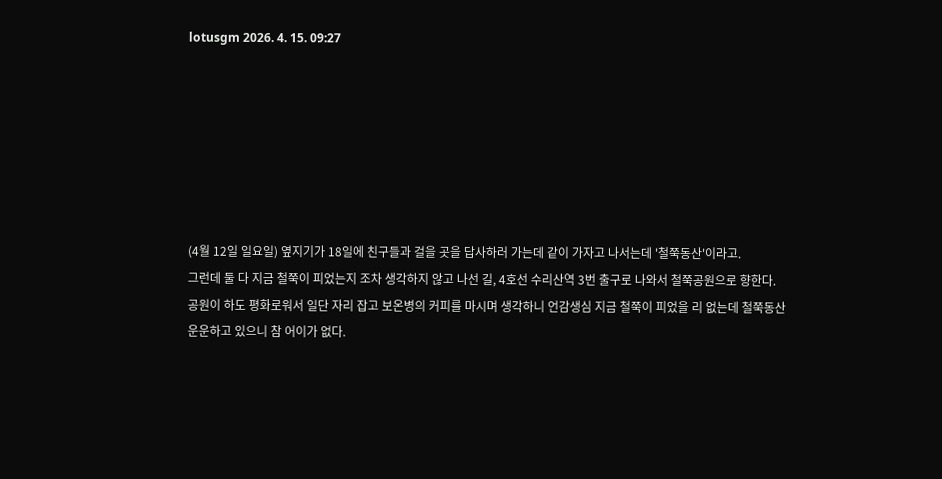lotusgm 2026. 4. 15. 09:27







(4월 12일 일요일) 옆지기가 18일에 친구들과 걸을 곳을 답사하러 가는데 같이 가자고 나서는데 '철쭉동산'이라고.
그런데 둘 다 지금 철쭉이 피었는지 조차 생각하지 않고 나선 길, 4호선 수리산역 3번 출구로 나와서 철쭉공원으로 향한다.
공원이 하도 평화로워서 일단 자리 잡고 보온병의 커피를 마시며 생각하니 언감생심 지금 철쭉이 피었을 리 없는데 철쭉동산
운운하고 있으니 참 어이가 없다.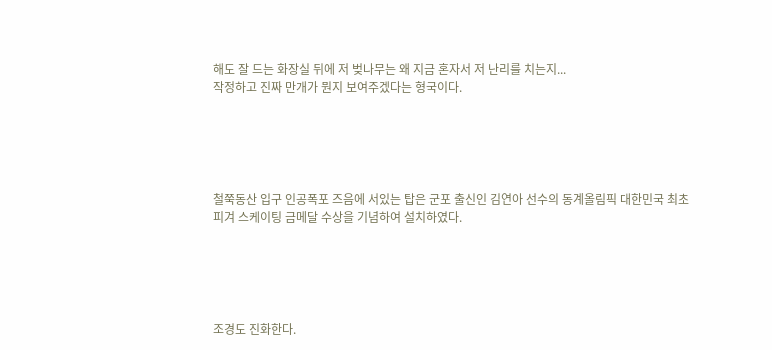해도 잘 드는 화장실 뒤에 저 벚나무는 왜 지금 혼자서 저 난리를 치는지...
작정하고 진짜 만개가 뭔지 보여주겠다는 형국이다.





철쭉동산 입구 인공폭포 즈음에 서있는 탑은 군포 출신인 김연아 선수의 동계올림픽 대한민국 최초
피겨 스케이팅 금메달 수상을 기념하여 설치하였다.





조경도 진화한다.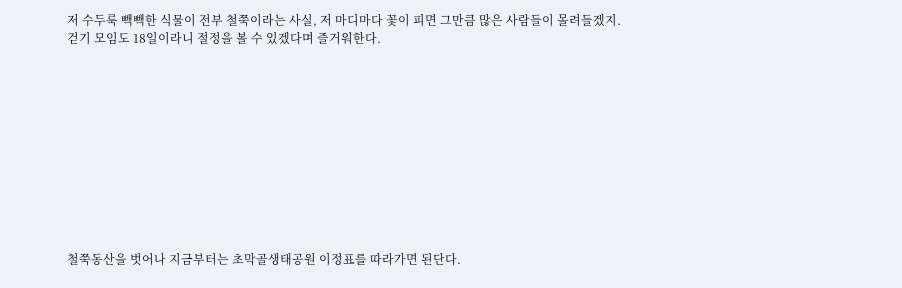저 수두룩 빽빽한 식물이 전부 철쭉이라는 사실, 저 마디마다 꽃이 피면 그만큼 많은 사람들이 몰려들겠지.
걷기 모임도 18일이라니 절정을 볼 수 있겠다며 즐거워한다.











철쭉동산을 벗어나 지금부터는 초막골생태공원 이정표를 따라가면 된단다.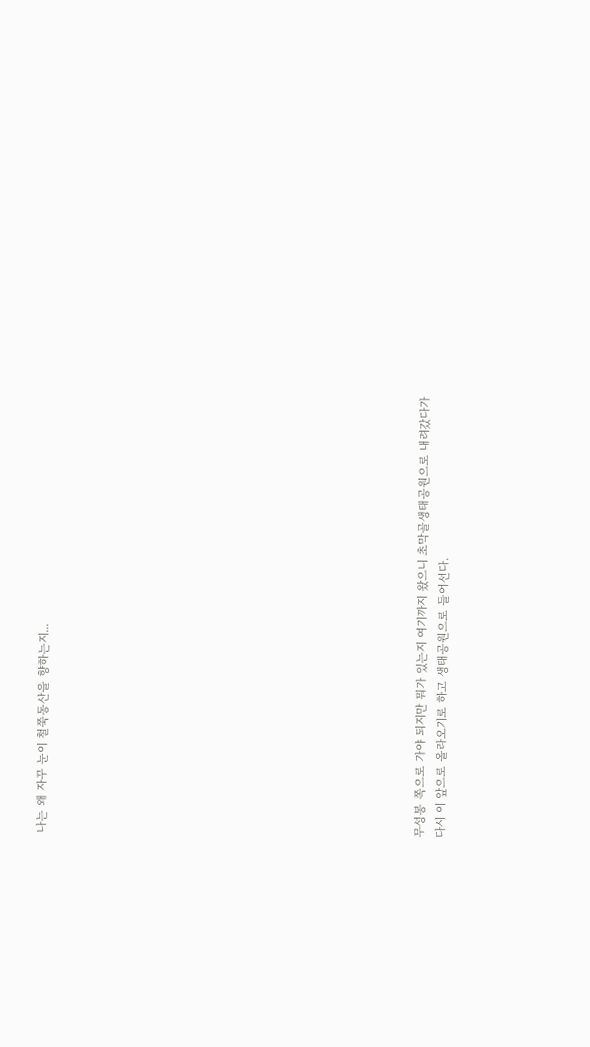나는 왜 자꾸 눈이 철쭉동산을 향하는지...

















무성봉 쪽으로 가야 되지만 뭐가 있는지 여기까지 왔으니 초막골생태공원으로 내려갔다가
다시 이 앞으로 올라오기로 하고 생태공원으로 들어선다.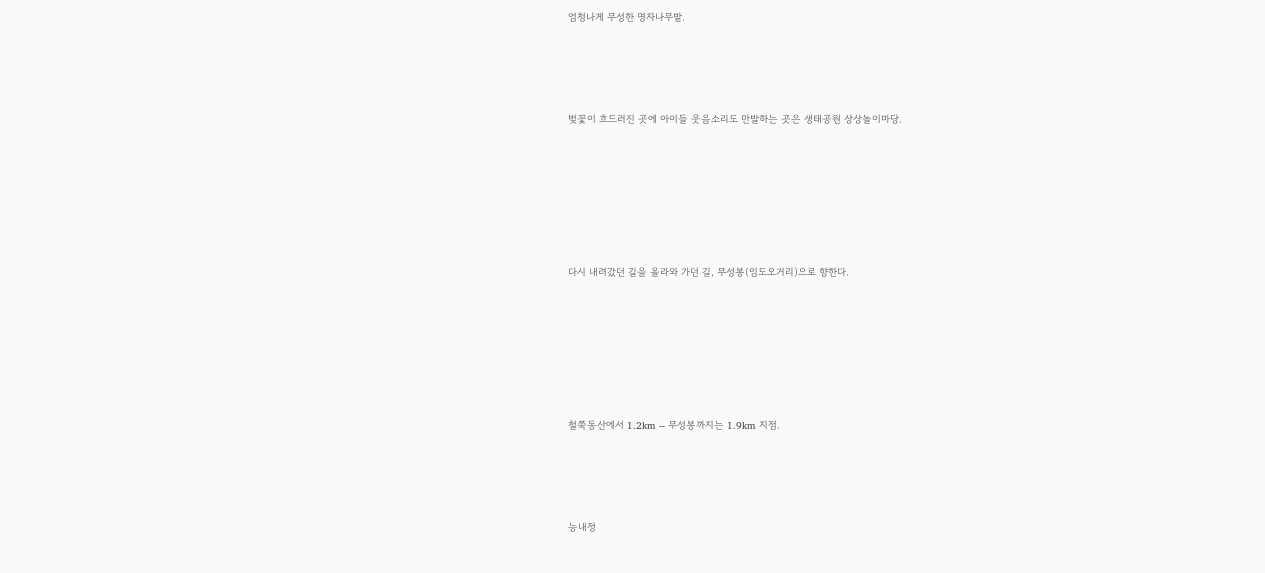엄청나게 무성한 명자나무밭.





벚꽃이 흐드러진 곳에 아이들 웃음소리도 만발하는 곳은 생태공원 상상놀이마당.








다시 내려갔던 길을 올라와 가던 길, 무성봉(임도오거리)으로 향한다.








철쭉동산에서 1.2km -- 무성봉까지는 1.9km 지점.





능내정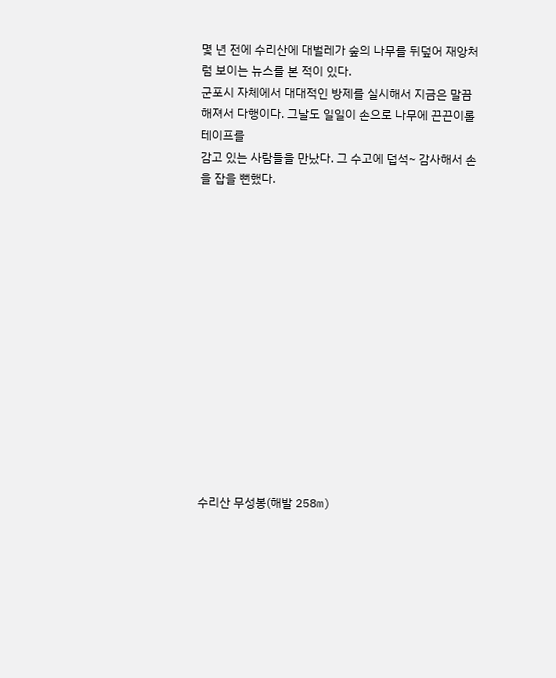몇 년 전에 수리산에 대벌레가 숲의 나무를 뒤덮어 재앙처럼 보이는 뉴스를 본 적이 있다.
군포시 자체에서 대대적인 방제를 실시해서 지금은 말끔해져서 다행이다. 그날도 일일이 손으로 나무에 끈끈이롤테이프를
감고 있는 사람들을 만났다. 그 수고에 덥석~ 감사해서 손을 잡을 뻔했다.














수리산 무성봉(해발 258m)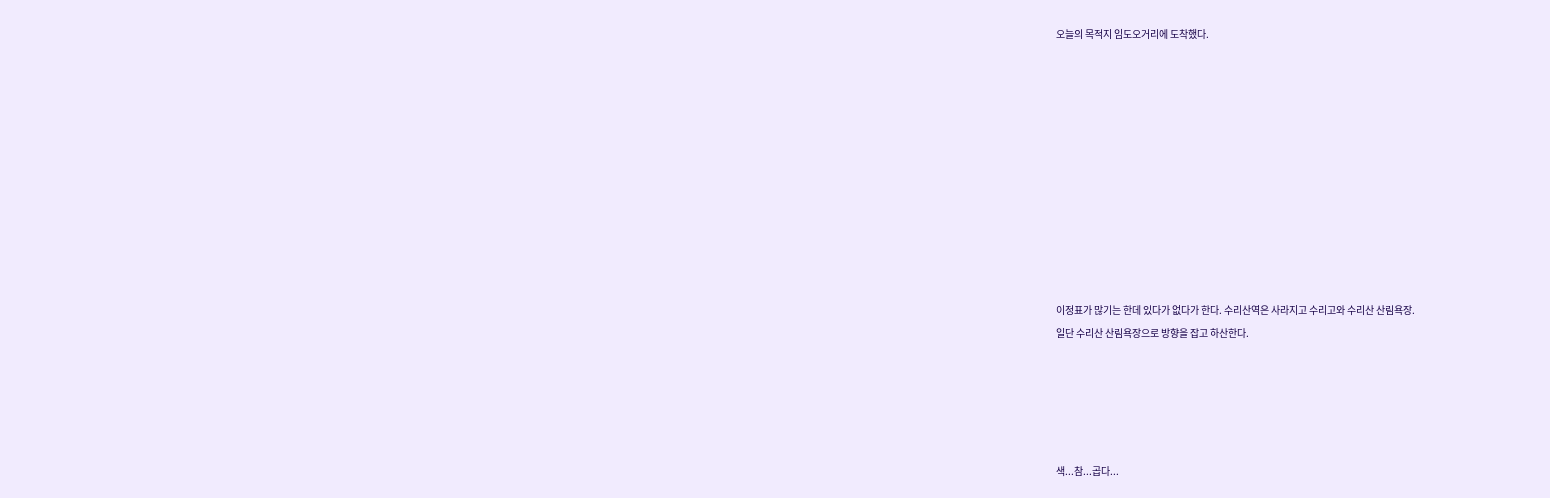오늘의 목적지 임도오거리에 도착했다.











이정표가 많기는 한데 있다가 없다가 한다. 수리산역은 사라지고 수리고와 수리산 산림욕장.
일단 수리산 산림욕장으로 방향을 잡고 하산한다.





색...참...곱다...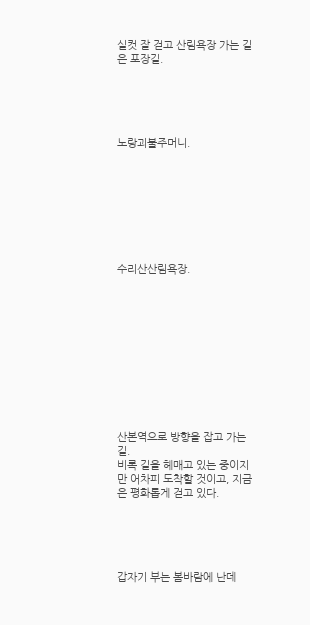실컷 잘 걷고 산림욕장 가는 길은 포장길.





노랑괴불주머니.








수리산산림욕장.











산본역으로 방향을 잡고 가는 길.
비록 길을 헤매고 있는 중이지만 어차피 도착할 것이고, 지금은 평화롭게 걷고 있다.





갑자기 부는 봄바람에 난데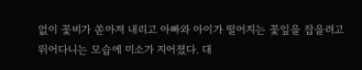없이 꽃비가 쏟아져 내리고 아빠와 아이가 떨어지는 꽃잎을 잡을려고
뛰어다니는 모습에 미소가 지어졌다. 대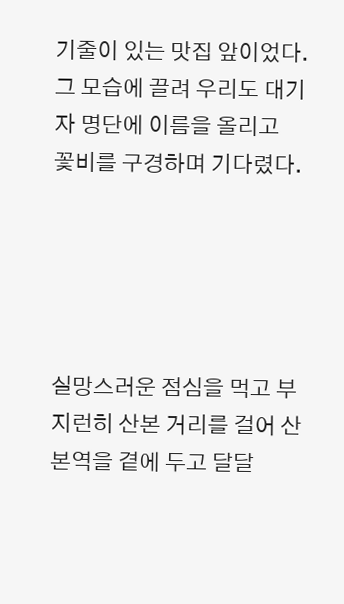기줄이 있는 맛집 앞이었다. 그 모습에 끌려 우리도 대기자 명단에 이름을 올리고
꽃비를 구경하며 기다렸다.





실망스러운 점심을 먹고 부지런히 산본 거리를 걸어 산본역을 곁에 두고 달달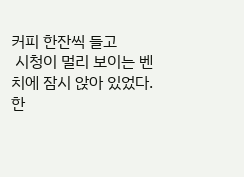커피 한잔씩 들고
 시청이 멀리 보이는 벤치에 잠시 앉아 있었다. 한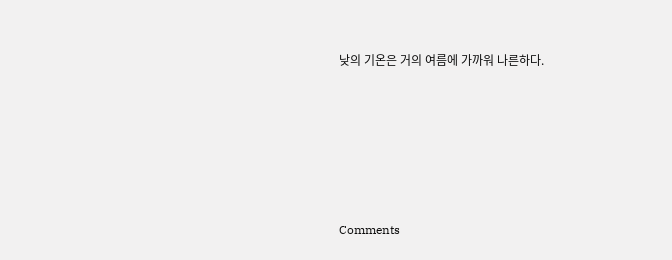낮의 기온은 거의 여름에 가까워 나른하다.







Comments